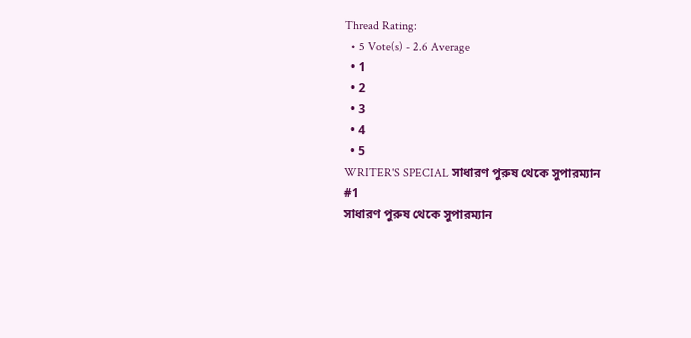Thread Rating:
  • 5 Vote(s) - 2.6 Average
  • 1
  • 2
  • 3
  • 4
  • 5
WRITER'S SPECIAL সাধারণ পুরুষ থেকে সুপারম্যান
#1
সাধারণ পুরুষ থেকে সুপারম্যান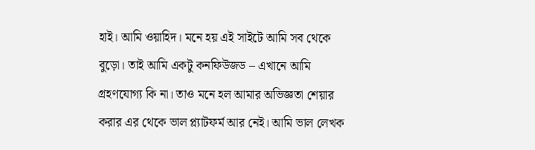হাই। আমি ওয়াহিদ। মনে হয় এই সাইটে আমি সব থেকে বুড়ো। তাই আমি একটু কনফিউজড – এখানে আমি গ্রহণযোগ্য কি না। তাও মনে হল আমার অভিজ্ঞতা শেয়ার করার এর থেকে ভাল প্ল্যাটফর্ম আর নেই। আমি ভাল লেখক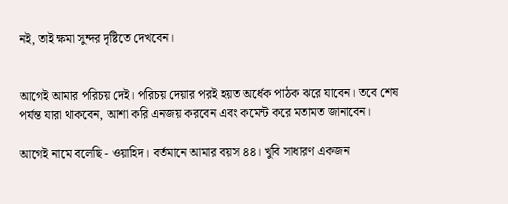নই, তাই ক্ষমা সুন্দর দৃষ্টিতে দেখবেন।


আগেই আমার পরিচয় দেই। পরিচয় দেয়ার পরই হয়ত অর্ধেক পাঠক ঝরে যাবেন। তবে শেষ পর্যন্ত যারা থাকবেন, আশা করি এনজয় করবেন এবং কমেন্ট করে মতামত জানাবেন।

আগেই নামে বলেছি - ওয়াহিদ। বর্তমানে আমার বয়স ৪৪। খুবি সাধারণ একজন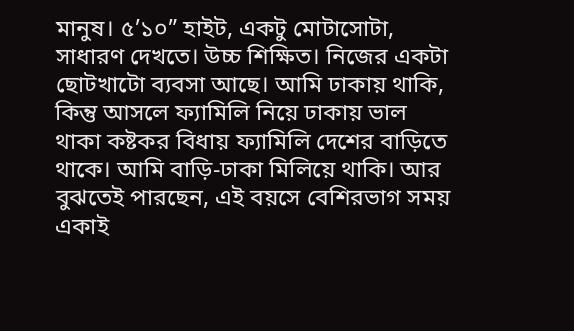মানুষ। ৫’১০” হাইট, একটু মোটাসোটা, সাধারণ দেখতে। উচ্চ শিক্ষিত। নিজের একটা ছোটখাটো ব্যবসা আছে। আমি ঢাকায় থাকি, কিন্তু আসলে ফ্যামিলি নিয়ে ঢাকায় ভাল থাকা কষ্টকর বিধায় ফ্যামিলি দেশের বাড়িতে থাকে। আমি বাড়ি-ঢাকা মিলিয়ে থাকি। আর বুঝতেই পারছেন, এই বয়সে বেশিরভাগ সময় একাই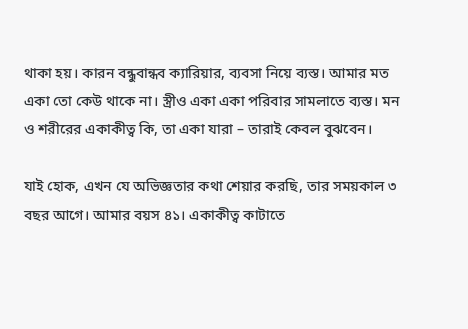থাকা হয়। কারন বন্ধুবান্ধব ক্যারিয়ার, ব্যবসা নিয়ে ব্যস্ত। আমার মত একা তো কেউ থাকে না। স্ত্রীও একা একা পরিবার সামলাতে ব্যস্ত। মন ও শরীরের একাকীত্ব কি, তা একা যারা – তারাই কেবল বুঝবেন।

যাই হোক, এখন যে অভিজ্ঞতার কথা শেয়ার করছি, তার সময়কাল ৩ বছর আগে। আমার বয়স ৪১। একাকীত্ব কাটাতে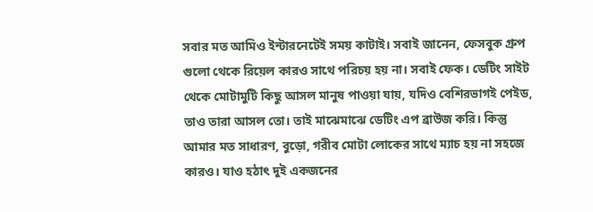সবার মত আমিও ইন্টারনেটেই সময় কাটাই। সবাই জানেন, ফেসবুক গ্রুপ গুলো থেকে রিয়েল কারও সাথে পরিচয় হয় না। সবাই ফেক। ডেটিং সাইট থেকে মোটামুটি কিছু আসল মানুষ পাওয়া যায়, যদিও বেশিরভাগই পেইড, তাও তারা আসল তো। তাই মাঝেমাঝে ডেটিং এপ ব্রাউজ করি। কিন্তু আমার মত সাধারণ, বুড়ো, গরীব মোটা লোকের সাথে ম্যাচ হয় না সহজে কারও। যাও হঠাৎ দুই একজনের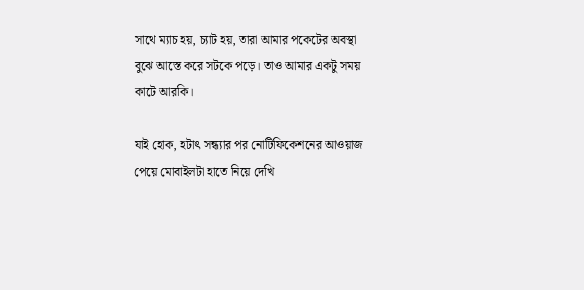সাথে ম্যাচ হয়, চ্যাট হয়, তারা আমার পকেটের অবস্থা বুঝে আস্তে করে সটকে পড়ে। তাও আমার একটু সময় কাটে আরকি।

যাই হোক, হটাৎ সন্ধ্যার পর নোটিফিকেশনের আওয়াজ পেয়ে মোবাইলটা হাতে নিয়ে দেখি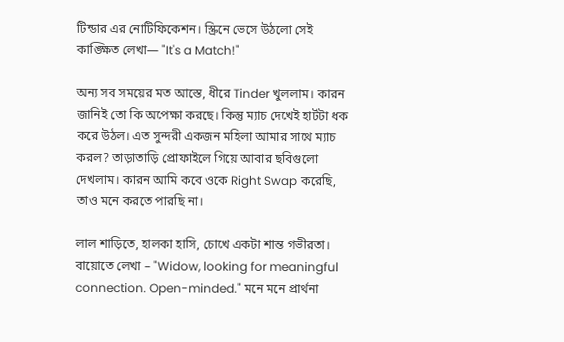টিন্ডার এর নোটিফিকেশন। স্ক্রিনে ভেসে উঠলো সেই কাঙ্ক্ষিত লেখা— "It's a Match!"

অন্য সব সময়ের মত আস্তে, ধীরে Tinder খুললাম। কারন জানিই তো কি অপেক্ষা করছে। কিন্তু ম্যাচ দেখেই হার্টটা ধক করে উঠল। এত সুন্দরী একজন মহিলা আমার সাথে ম্যাচ করল? তাড়াতাড়ি প্রোফাইলে গিয়ে আবার ছবিগুলো দেখলাম। কারন আমি কবে ওকে Right Swap করেছি, তাও মনে করতে পারছি না।

লাল শাড়িতে, হালকা হাসি, চোখে একটা শান্ত গভীরতা। বায়োতে লেখা – "Widow, looking for meaningful connection. Open-minded." মনে মনে প্রার্থনা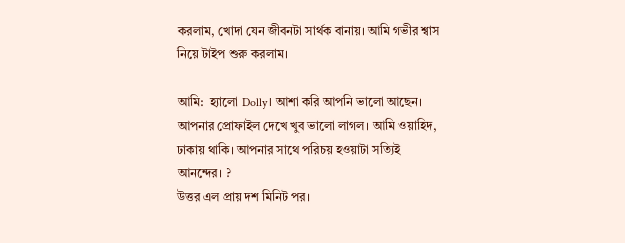করলাম, খোদা যেন জীবনটা সার্থক বানায়। আমি গভীর শ্বাস নিয়ে টাইপ শুরু করলাম।

আমি:  হ্যালো Dolly। আশা করি আপনি ভালো আছেন। আপনার প্রোফাইল দেখে খুব ভালো লাগল। আমি ওয়াহিদ, ঢাকায় থাকি। আপনার সাথে পরিচয় হওয়াটা সত্যিই আনন্দের। ?
উত্তর এল প্রায় দশ মিনিট পর।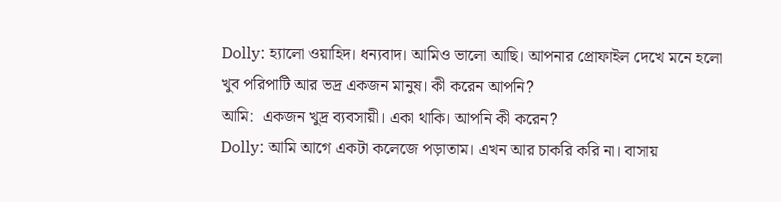Dolly: হ্যালো ওয়াহিদ। ধন্যবাদ। আমিও ভালো আছি। আপনার প্রোফাইল দেখে মনে হলো খুব পরিপাটি আর ভদ্র একজন মানুষ। কী করেন আপনি?
আমি:  একজন খুদ্র ব্যবসায়ী। একা থাকি। আপনি কী করেন?
Dolly: আমি আগে একটা কলেজে পড়াতাম। এখন আর চাকরি করি না। বাসায়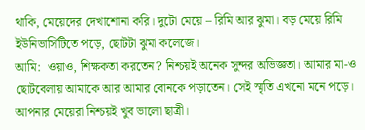থাকি, মেয়েদের দেখাশোনা করি। দুটো মেয়ে – রিমি আর ঝুমা। বড় মেয়ে রিমি ইউনিভার্সিটিতে পড়ে, ছোটটা ঝুমা কলেজে।
আমি:  ওয়াও, শিক্ষকতা করতেন? নিশ্চয়ই অনেক সুন্দর অভিজ্ঞতা। আমার মা-ও ছোটবেলায় আমাকে আর আমার বোনকে পড়াতেন। সেই স্মৃতি এখনো মনে পড়ে। আপনার মেয়েরা নিশ্চয়ই খুব ভালো ছাত্রী।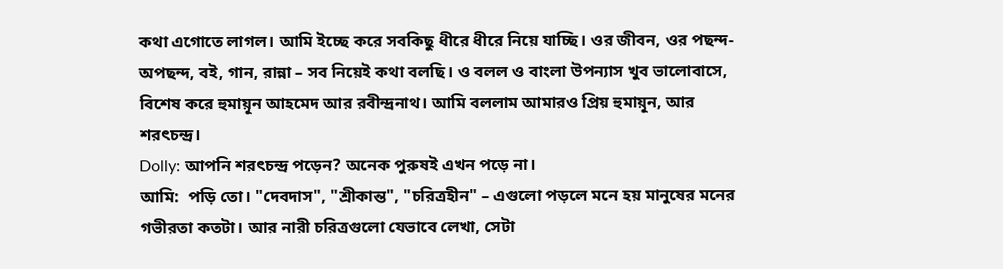কথা এগোতে লাগল। আমি ইচ্ছে করে সবকিছু ধীরে ধীরে নিয়ে যাচ্ছি। ওর জীবন, ওর পছন্দ-অপছন্দ, বই, গান, রান্না – সব নিয়েই কথা বলছি। ও বলল ও বাংলা উপন্যাস খুব ভালোবাসে, বিশেষ করে হুমায়ূন আহমেদ আর রবীন্দ্রনাথ। আমি বললাম আমারও প্রিয় হুমায়ূন, আর শরৎচন্দ্র।
Dolly: আপনি শরৎচন্দ্র পড়েন? অনেক পুরুষই এখন পড়ে না।
আমি:  পড়ি তো। "দেবদাস", "শ্রীকান্ত", "চরিত্রহীন" – এগুলো পড়লে মনে হয় মানুষের মনের গভীরতা কতটা। আর নারী চরিত্রগুলো যেভাবে লেখা, সেটা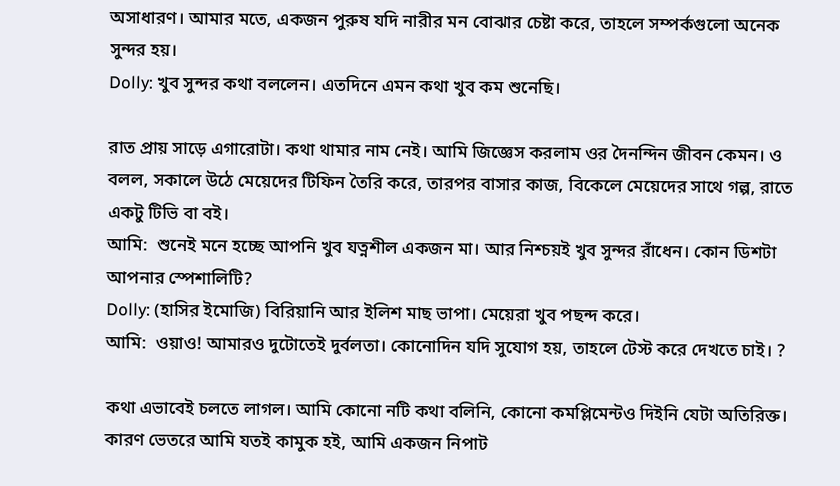অসাধারণ। আমার মতে, একজন পুরুষ যদি নারীর মন বোঝার চেষ্টা করে, তাহলে সম্পর্কগুলো অনেক সুন্দর হয়।
Dolly: খুব সুন্দর কথা বললেন। এতদিনে এমন কথা খুব কম শুনেছি।

রাত প্রায় সাড়ে এগারোটা। কথা থামার নাম নেই। আমি জিজ্ঞেস করলাম ওর দৈনন্দিন জীবন কেমন। ও বলল, সকালে উঠে মেয়েদের টিফিন তৈরি করে, তারপর বাসার কাজ, বিকেলে মেয়েদের সাথে গল্প, রাতে একটু টিভি বা বই।
আমি:  শুনেই মনে হচ্ছে আপনি খুব যত্নশীল একজন মা। আর নিশ্চয়ই খুব সুন্দর রাঁধেন। কোন ডিশটা আপনার স্পেশালিটি?
Dolly: (হাসির ইমোজি) বিরিয়ানি আর ইলিশ মাছ ভাপা। মেয়েরা খুব পছন্দ করে।
আমি:  ওয়াও! আমারও দুটোতেই দুর্বলতা। কোনোদিন যদি সুযোগ হয়, তাহলে টেস্ট করে দেখতে চাই। ?

কথা এভাবেই চলতে লাগল। আমি কোনো নটি কথা বলিনি, কোনো কমপ্লিমেন্টও দিইনি যেটা অতিরিক্ত। কারণ ভেতরে আমি যতই কামুক হই, আমি একজন নিপাট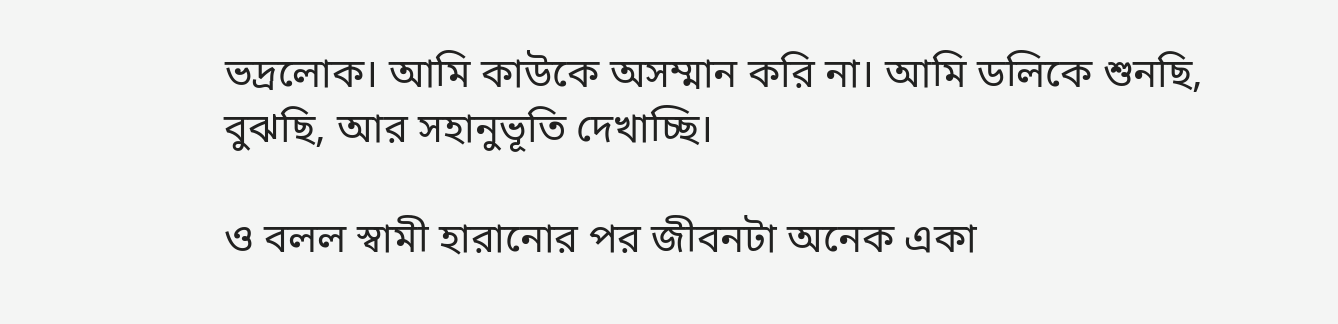ভদ্রলোক। আমি কাউকে অসম্মান করি না। আমি ডলিকে শুনছি, বুঝছি, আর সহানুভূতি দেখাচ্ছি।

ও বলল স্বামী হারানোর পর জীবনটা অনেক একা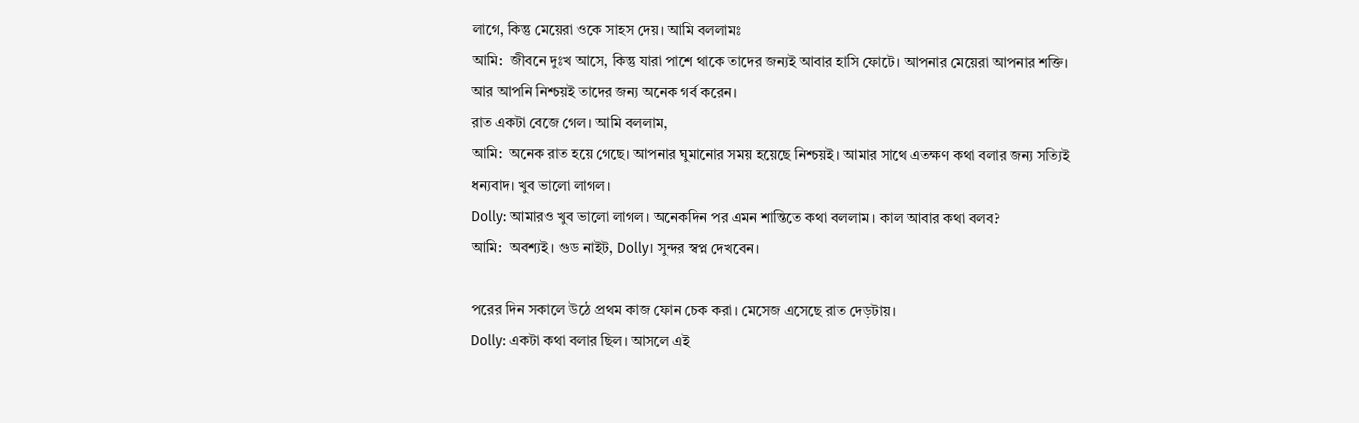লাগে, কিন্তু মেয়েরা ওকে সাহস দেয়। আমি বললামঃ
আমি:  জীবনে দুঃখ আসে, কিন্তু যারা পাশে থাকে তাদের জন্যই আবার হাসি ফোটে। আপনার মেয়েরা আপনার শক্তি। আর আপনি নিশ্চয়ই তাদের জন্য অনেক গর্ব করেন।
রাত একটা বেজে গেল। আমি বললাম,
আমি:  অনেক রাত হয়ে গেছে। আপনার ঘুমানোর সময় হয়েছে নিশ্চয়ই। আমার সাথে এতক্ষণ কথা বলার জন্য সত্যিই ধন্যবাদ। খুব ভালো লাগল।
Dolly: আমারও খুব ভালো লাগল। অনেকদিন পর এমন শান্তিতে কথা বললাম। কাল আবার কথা বলব?
আমি:  অবশ্যই। গুড নাইট, Dolly। সুন্দর স্বপ্ন দেখবেন।

পরের দিন সকালে উঠে প্রথম কাজ ফোন চেক করা। মেসেজ এসেছে রাত দেড়টায়।
Dolly: একটা কথা বলার ছিল। আসলে এই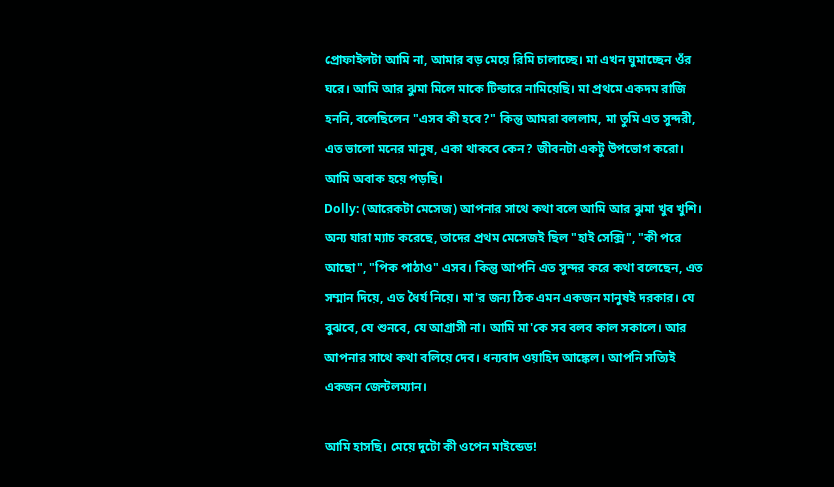প্রোফাইলটা আমি না, আমার বড় মেয়ে রিমি চালাচ্ছে। মা এখন ঘুমাচ্ছেন ওঁর ঘরে। আমি আর ঝুমা মিলে মাকে টিন্ডারে নামিয়েছি। মা প্রথমে একদম রাজি হননি, বলেছিলেন "এসব কী হবে?" কিন্তু আমরা বললাম, মা তুমি এত সুন্দরী, এত ভালো মনের মানুষ, একা থাকবে কেন? জীবনটা একটু উপভোগ করো।
আমি অবাক হয়ে পড়ছি।
Dolly: (আরেকটা মেসেজ) আপনার সাথে কথা বলে আমি আর ঝুমা খুব খুশি। অন্য যারা ম্যাচ করেছে, তাদের প্রথম মেসেজই ছিল "হাই সেক্সি", "কী পরে আছো", "পিক পাঠাও" এসব। কিন্তু আপনি এত সুন্দর করে কথা বলেছেন, এত সম্মান দিয়ে, এত ধৈর্য নিয়ে। মা'র জন্য ঠিক এমন একজন মানুষই দরকার। যে বুঝবে, যে শুনবে, যে আগ্রাসী না। আমি মা'কে সব বলব কাল সকালে। আর আপনার সাথে কথা বলিয়ে দেব। ধন্যবাদ ওয়াহিদ আঙ্কেল। আপনি সত্যিই একজন জেন্টলম্যান।

আমি হাসছি। মেয়ে দুটো কী ওপেন মাইন্ডেড!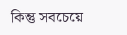কিন্তু সবচেয়ে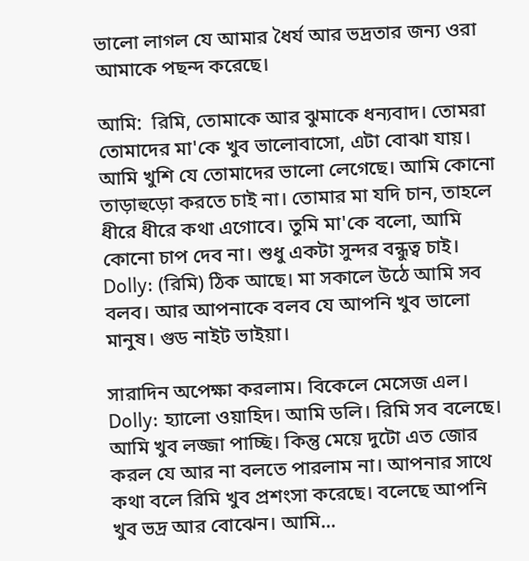ভালো লাগল যে আমার ধৈর্য আর ভদ্রতার জন্য ওরা আমাকে পছন্দ করেছে।

আমি:  রিমি, তোমাকে আর ঝুমাকে ধন্যবাদ। তোমরা তোমাদের মা'কে খুব ভালোবাসো, এটা বোঝা যায়। আমি খুশি যে তোমাদের ভালো লেগেছে। আমি কোনো তাড়াহুড়ো করতে চাই না। তোমার মা যদি চান, তাহলে ধীরে ধীরে কথা এগোবে। তুমি মা'কে বলো, আমি কোনো চাপ দেব না। শুধু একটা সুন্দর বন্ধুত্ব চাই।
Dolly: (রিমি) ঠিক আছে। মা সকালে উঠে আমি সব বলব। আর আপনাকে বলব যে আপনি খুব ভালো মানুষ। গুড নাইট ভাইয়া।

সারাদিন অপেক্ষা করলাম। বিকেলে মেসেজ এল।
Dolly: হ্যালো ওয়াহিদ। আমি ডলি। রিমি সব বলেছে। আমি খুব লজ্জা পাচ্ছি। কিন্তু মেয়ে দুটো এত জোর করল যে আর না বলতে পারলাম না। আপনার সাথে কথা বলে রিমি খুব প্রশংসা করেছে। বলেছে আপনি খুব ভদ্র আর বোঝেন। আমি...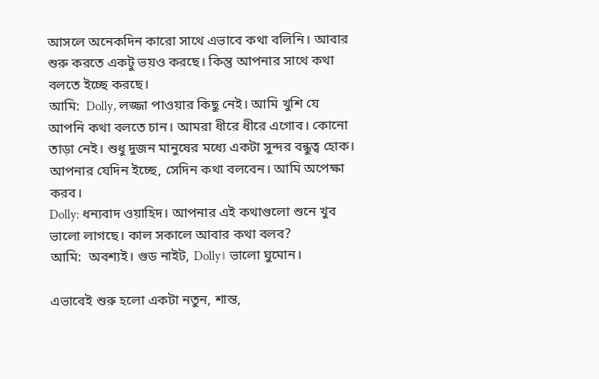আসলে অনেকদিন কারো সাথে এভাবে কথা বলিনি। আবার শুরু করতে একটু ভয়ও করছে। কিন্তু আপনার সাথে কথা বলতে ইচ্ছে করছে।
আমি:  Dolly, লজ্জা পাওয়ার কিছু নেই। আমি খুশি যে আপনি কথা বলতে চান। আমরা ধীরে ধীরে এগোব। কোনো তাড়া নেই। শুধু দুজন মানুষের মধ্যে একটা সুন্দর বন্ধুত্ব হোক। আপনার যেদিন ইচ্ছে, সেদিন কথা বলবেন। আমি অপেক্ষা করব।
Dolly: ধন্যবাদ ওয়াহিদ। আপনার এই কথাগুলো শুনে খুব ভালো লাগছে। কাল সকালে আবার কথা বলব?
আমি:  অবশ্যই। গুড নাইট, Dolly। ভালো ঘুমোন।

এভাবেই শুরু হলো একটা নতুন, শান্ত,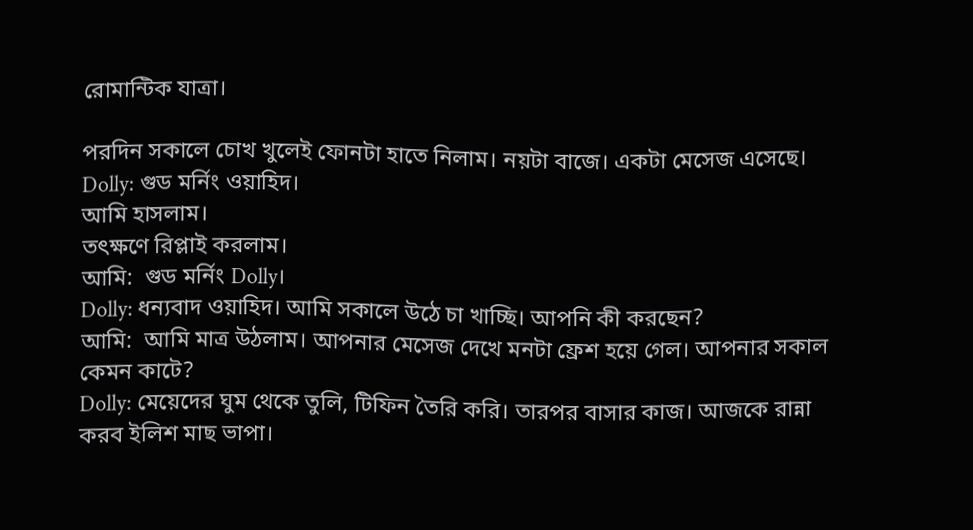রোমান্টিক যাত্রা।

পরদিন সকালে চোখ খুলেই ফোনটা হাতে নিলাম। নয়টা বাজে। একটা মেসেজ এসেছে।
Dolly: গুড মর্নিং ওয়াহিদ।
আমি হাসলাম।
তৎক্ষণে রিপ্লাই করলাম।
আমি:  গুড মর্নিং Dolly।
Dolly: ধন্যবাদ ওয়াহিদ। আমি সকালে উঠে চা খাচ্ছি। আপনি কী করছেন?
আমি:  আমি মাত্র উঠলাম। আপনার মেসেজ দেখে মনটা ফ্রেশ হয়ে গেল। আপনার সকাল কেমন কাটে?
Dolly: মেয়েদের ঘুম থেকে তুলি, টিফিন তৈরি করি। তারপর বাসার কাজ। আজকে রান্না করব ইলিশ মাছ ভাপা।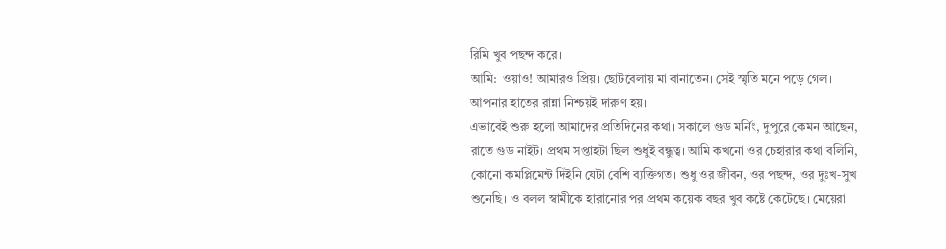রিমি খুব পছন্দ করে।
আমি:  ওয়াও! আমারও প্রিয়। ছোটবেলায় মা বানাতেন। সেই স্মৃতি মনে পড়ে গেল। আপনার হাতের রান্না নিশ্চয়ই দারুণ হয়।
এভাবেই শুরু হলো আমাদের প্রতিদিনের কথা। সকালে গুড মর্নিং, দুপুরে কেমন আছেন, রাতে গুড নাইট। প্রথম সপ্তাহটা ছিল শুধুই বন্ধুত্ব। আমি কখনো ওর চেহারার কথা বলিনি, কোনো কমপ্লিমেন্ট দিইনি যেটা বেশি ব্যক্তিগত। শুধু ওর জীবন, ওর পছন্দ, ওর দুঃখ-সুখ শুনেছি। ও বলল স্বামীকে হারানোর পর প্রথম কয়েক বছর খুব কষ্টে কেটেছে। মেয়েরা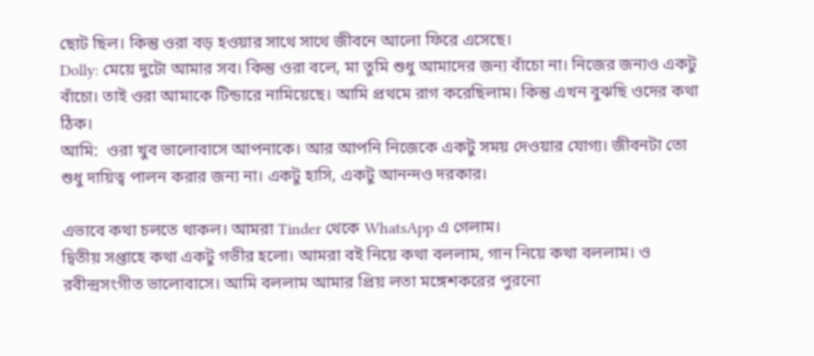ছোট ছিল। কিন্তু ওরা বড় হওয়ার সাথে সাথে জীবনে আলো ফিরে এসেছে।
Dolly: মেয়ে দুটো আমার সব। কিন্তু ওরা বলে, মা তুমি শুধু আমাদের জন্য বাঁচো না। নিজের জন্যও একটু বাঁচো। তাই ওরা আমাকে টিন্ডারে নামিয়েছে। আমি প্রথমে রাগ করেছিলাম। কিন্তু এখন বুঝছি ওদের কথা ঠিক।
আমি:  ওরা খুব ভালোবাসে আপনাকে। আর আপনি নিজেকে একটু সময় দেওয়ার যোগ্য। জীবনটা তো শুধু দায়িত্ব পালন করার জন্য না। একটু হাসি, একটু আনন্দও দরকার।

এভাবে কথা চলতে থাকল। আমরা Tinder থেকে WhatsApp এ গেলাম।
দ্বিতীয় সপ্তাহে কথা একটু গভীর হলো। আমরা বই নিয়ে কথা বললাম, গান নিয়ে কথা বললাম। ও রবীন্দ্রসংগীত ভালোবাসে। আমি বললাম আমার প্রিয় লতা মঙ্গেশকরের পুরনো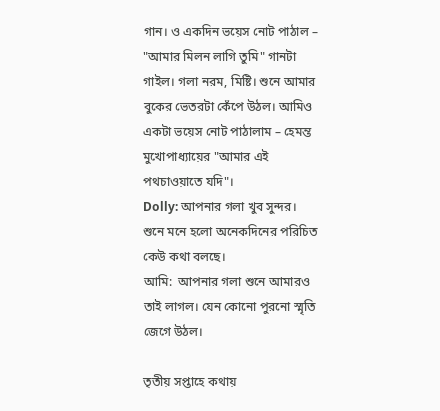গান। ও একদিন ভয়েস নোট পাঠাল – "আমার মিলন লাগি তুমি" গানটা গাইল। গলা নরম, মিষ্টি। শুনে আমার বুকের ভেতরটা কেঁপে উঠল। আমিও একটা ভয়েস নোট পাঠালাম – হেমন্ত মুখোপাধ্যায়ের "আমার এই পথচাওয়াতে যদি"।
Dolly: আপনার গলা খুব সুন্দর। শুনে মনে হলো অনেকদিনের পরিচিত কেউ কথা বলছে।
আমি:  আপনার গলা শুনে আমারও তাই লাগল। যেন কোনো পুরনো স্মৃতি জেগে উঠল।

তৃতীয় সপ্তাহে কথায়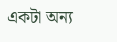একটা অন্য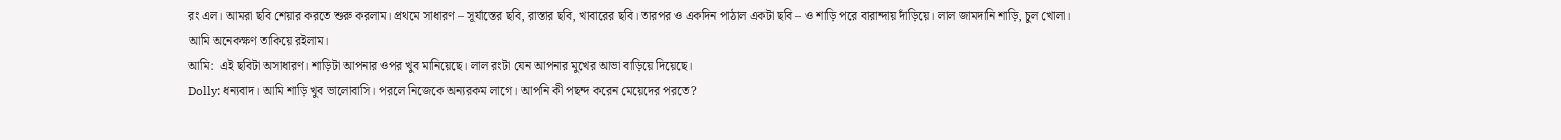রং এল। আমরা ছবি শেয়ার করতে শুরু করলাম। প্রথমে সাধারণ – সূর্যাস্তের ছবি, রাস্তার ছবি, খাবারের ছবি। তারপর ও একদিন পাঠাল একটা ছবি – ও শাড়ি পরে বারান্দায় দাঁড়িয়ে। লাল জামদানি শাড়ি, চুল খোলা। আমি অনেকক্ষণ তাকিয়ে রইলাম।
আমি:  এই ছবিটা অসাধারণ। শাড়িটা আপনার ওপর খুব মানিয়েছে। লাল রংটা যেন আপনার মুখের আভা বাড়িয়ে দিয়েছে।
Dolly: ধন্যবাদ। আমি শাড়ি খুব ভালোবাসি। পরলে নিজেকে অন্যরকম লাগে। আপনি কী পছন্দ করেন মেয়েদের পরতে?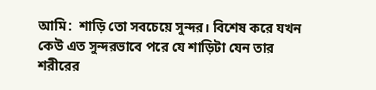আমি:  শাড়ি তো সবচেয়ে সুন্দর। বিশেষ করে যখন কেউ এত সুন্দরভাবে পরে যে শাড়িটা যেন তার শরীরের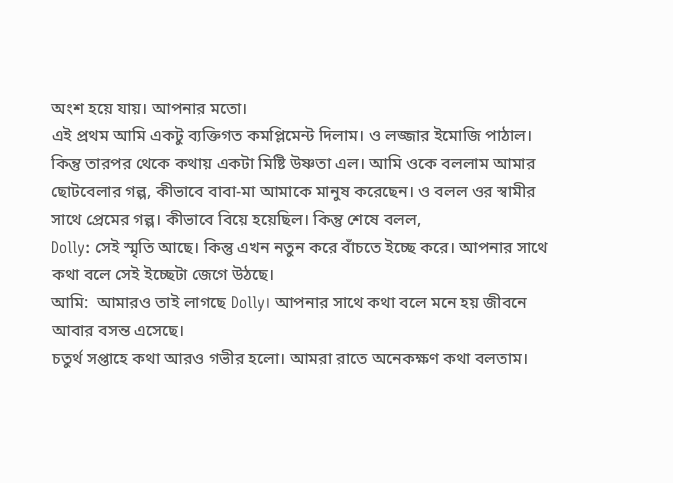অংশ হয়ে যায়। আপনার মতো।
এই প্রথম আমি একটু ব্যক্তিগত কমপ্লিমেন্ট দিলাম। ও লজ্জার ইমোজি পাঠাল। কিন্তু তারপর থেকে কথায় একটা মিষ্টি উষ্ণতা এল। আমি ওকে বললাম আমার ছোটবেলার গল্প, কীভাবে বাবা-মা আমাকে মানুষ করেছেন। ও বলল ওর স্বামীর সাথে প্রেমের গল্প। কীভাবে বিয়ে হয়েছিল। কিন্তু শেষে বলল,
Dolly: সেই স্মৃতি আছে। কিন্তু এখন নতুন করে বাঁচতে ইচ্ছে করে। আপনার সাথে কথা বলে সেই ইচ্ছেটা জেগে উঠছে।
আমি:  আমারও তাই লাগছে Dolly। আপনার সাথে কথা বলে মনে হয় জীবনে আবার বসন্ত এসেছে।
চতুর্থ সপ্তাহে কথা আরও গভীর হলো। আমরা রাতে অনেকক্ষণ কথা বলতাম।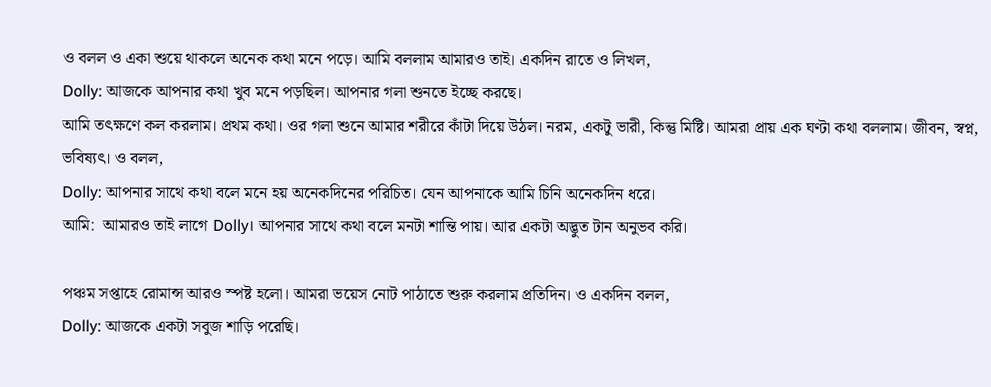ও বলল ও একা শুয়ে থাকলে অনেক কথা মনে পড়ে। আমি বললাম আমারও তাই। একদিন রাতে ও লিখল,
Dolly: আজকে আপনার কথা খুব মনে পড়ছিল। আপনার গলা শুনতে ইচ্ছে করছে।
আমি তৎক্ষণে কল করলাম। প্রথম কথা। ওর গলা শুনে আমার শরীরে কাঁটা দিয়ে উঠল। নরম, একটু ভারী, কিন্তু মিষ্টি। আমরা প্রায় এক ঘণ্টা কথা বললাম। জীবন, স্বপ্ন, ভবিষ্যৎ। ও বলল,
Dolly: আপনার সাথে কথা বলে মনে হয় অনেকদিনের পরিচিত। যেন আপনাকে আমি চিনি অনেকদিন ধরে।
আমি:  আমারও তাই লাগে Dolly। আপনার সাথে কথা বলে মনটা শান্তি পায়। আর একটা অদ্ভুত টান অনুভব করি।

পঞ্চম সপ্তাহে রোমান্স আরও স্পষ্ট হলো। আমরা ভয়েস নোট পাঠাতে শুরু করলাম প্রতিদিন। ও একদিন বলল,
Dolly: আজকে একটা সবুজ শাড়ি পরেছি।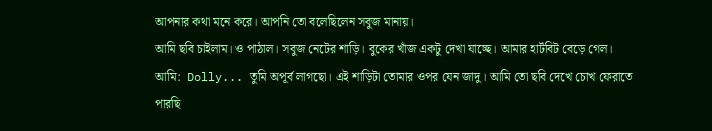আপনার কথা মনে করে। আপনি তো বলেছিলেন সবুজ মানায়।
আমি ছবি চাইলাম। ও পাঠাল। সবুজ নেটের শাড়ি। বুকের খাঁজ একটু দেখা যাচ্ছে। আমার হার্টবিট বেড়ে গেল।
আমি:  Dolly... তুমি অপূর্ব লাগছো। এই শাড়িটা তোমার ওপর যেন জাদু। আমি তো ছবি দেখে চোখ ফেরাতে পারছি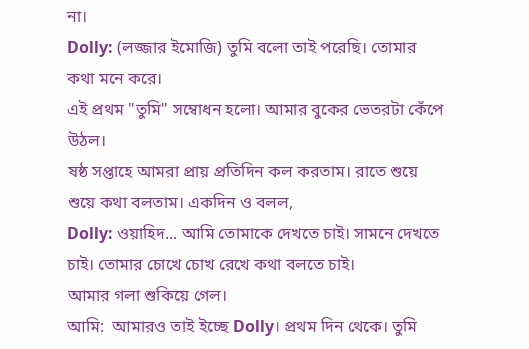না।
Dolly: (লজ্জার ইমোজি) তুমি বলো তাই পরেছি। তোমার কথা মনে করে।
এই প্রথম "তুমি" সম্বোধন হলো। আমার বুকের ভেতরটা কেঁপে উঠল।
ষষ্ঠ সপ্তাহে আমরা প্রায় প্রতিদিন কল করতাম। রাতে শুয়ে শুয়ে কথা বলতাম। একদিন ও বলল,
Dolly: ওয়াহিদ... আমি তোমাকে দেখতে চাই। সামনে দেখতে চাই। তোমার চোখে চোখ রেখে কথা বলতে চাই।
আমার গলা শুকিয়ে গেল।
আমি:  আমারও তাই ইচ্ছে Dolly। প্রথম দিন থেকে। তুমি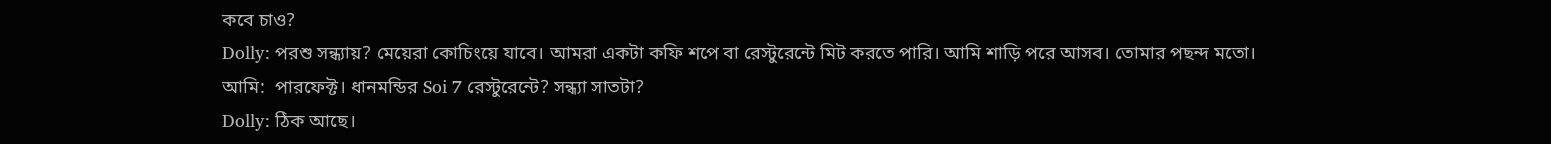কবে চাও?
Dolly: পরশু সন্ধ্যায়? মেয়েরা কোচিংয়ে যাবে। আমরা একটা কফি শপে বা রেস্টুরেন্টে মিট করতে পারি। আমি শাড়ি পরে আসব। তোমার পছন্দ মতো।
আমি:  পারফেক্ট। ধানমন্ডির Soi 7 রেস্টুরেন্টে? সন্ধ্যা সাতটা?
Dolly: ঠিক আছে।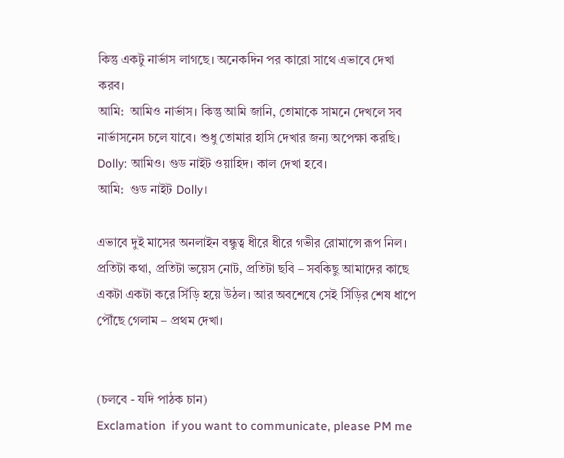কিন্তু একটু নার্ভাস লাগছে। অনেকদিন পর কারো সাথে এভাবে দেখা করব।
আমি:  আমিও নার্ভাস। কিন্তু আমি জানি, তোমাকে সামনে দেখলে সব নার্ভাসনেস চলে যাবে। শুধু তোমার হাসি দেখার জন্য অপেক্ষা করছি।
Dolly: আমিও। গুড নাইট ওয়াহিদ। কাল দেখা হবে।
আমি:  গুড নাইট Dolly।

এভাবে দুই মাসের অনলাইন বন্ধুত্ব ধীরে ধীরে গভীর রোমান্সে রূপ নিল। প্রতিটা কথা, প্রতিটা ভয়েস নোট, প্রতিটা ছবি – সবকিছু আমাদের কাছে একটা একটা করে সিঁড়ি হয়ে উঠল। আর অবশেষে সেই সিঁড়ির শেষ ধাপে পৌঁছে গেলাম – প্রথম দেখা।


(চলবে - যদি পাঠক চান)
Exclamation  if you want to communicate, please PM me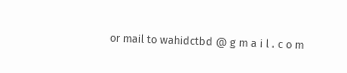or mail to wahidctbd @ g m a i l . c o m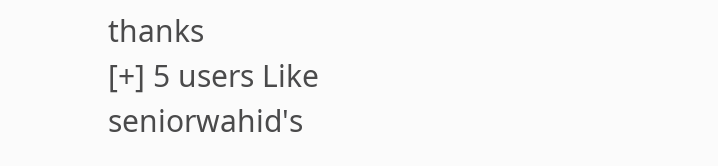thanks
[+] 5 users Like seniorwahid's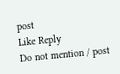post
Like Reply
Do not mention / post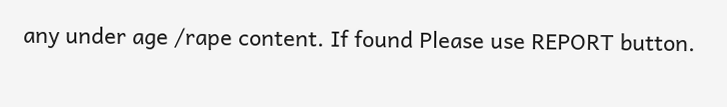any under age /rape content. If found Please use REPORT button.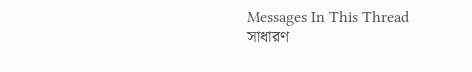Messages In This Thread
সাধারণ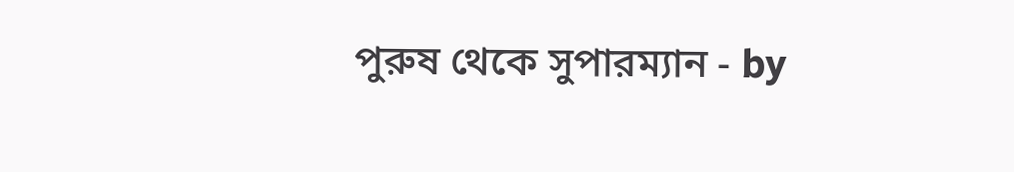পুরুষ থেকে সুপারম্যান - by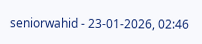seniorwahid - 23-01-2026, 02:46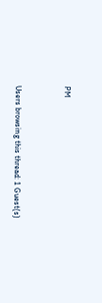PM



Users browsing this thread: 1 Guest(s)